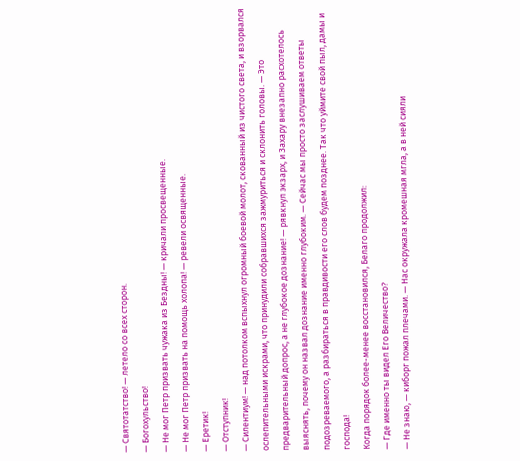— Святотатство! — летело со всех сторон.
— Богохульство!
— Не мог Петр призвать чужака из Бездны! — кричали просвещенные.
— Не мог Петр призвать на помощь холопа! — ревели освященные.
— Еретик!
— Отступник!
— Силентиум! — над потолком вспыхнул огромный боевой молот, скованный из чистого света, и взорвался ослепительными искрами, что принудили собравшихся зажмуриться и склонить головы. — Это предварительный допрос, а не глубокое дознание! — рявкнул экзарх, и Захару внезапно расхотелось выяснять, почему он назвал дознание именно глубоким. — Сейчас мы просто заслушиваем ответы подозреваемого, а разбираться в правдивости его слов будем позднее. Так что уймите свой пыл, дамы и господа!
Когда порядок более-менее восстановился, Белаго продолжил:
— Где именно ты видел Его Величество?
— Не знаю, — киборг пожал плечами. — Нас окружала кромешная мгла, а в ней сияли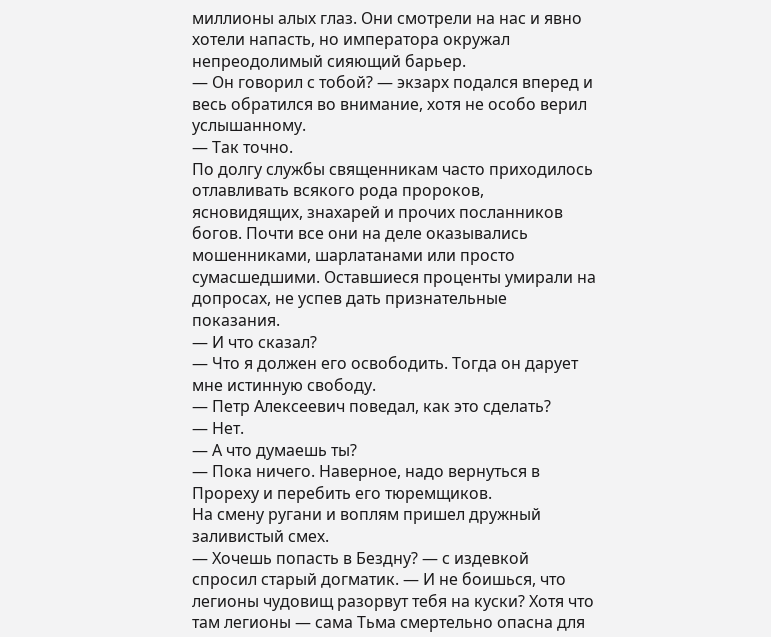миллионы алых глаз. Они смотрели на нас и явно хотели напасть, но императора окружал непреодолимый сияющий барьер.
— Он говорил с тобой? — экзарх подался вперед и весь обратился во внимание, хотя не особо верил услышанному.
— Так точно.
По долгу службы священникам часто приходилось отлавливать всякого рода пророков, ясновидящих, знахарей и прочих посланников богов. Почти все они на деле оказывались мошенниками, шарлатанами или просто сумасшедшими. Оставшиеся проценты умирали на допросах, не успев дать признательные показания.
— И что сказал?
— Что я должен его освободить. Тогда он дарует мне истинную свободу.
— Петр Алексеевич поведал, как это сделать?
— Нет.
— А что думаешь ты?
— Пока ничего. Наверное, надо вернуться в Прореху и перебить его тюремщиков.
На смену ругани и воплям пришел дружный заливистый смех.
— Хочешь попасть в Бездну? — с издевкой спросил старый догматик. — И не боишься, что легионы чудовищ разорвут тебя на куски? Хотя что там легионы — сама Тьма смертельно опасна для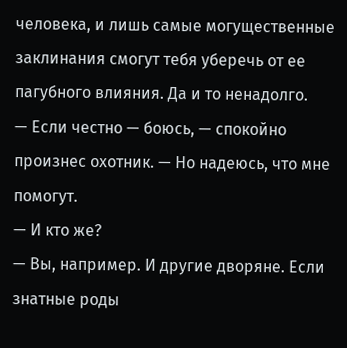человека, и лишь самые могущественные заклинания смогут тебя уберечь от ее пагубного влияния. Да и то ненадолго.
— Если честно — боюсь, — спокойно произнес охотник. — Но надеюсь, что мне помогут.
— И кто же?
— Вы, например. И другие дворяне. Если знатные роды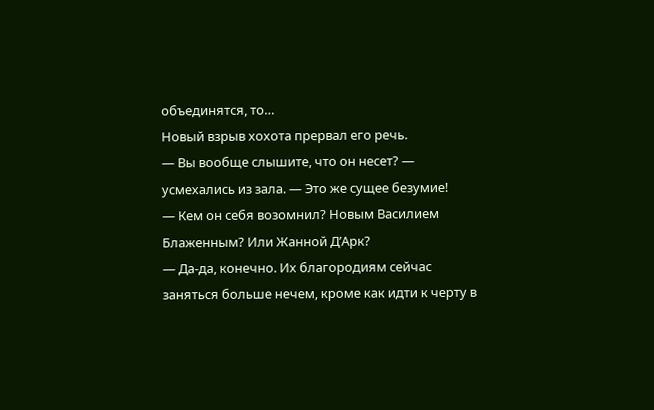объединятся, то…
Новый взрыв хохота прервал его речь.
— Вы вообще слышите, что он несет? — усмехались из зала. — Это же сущее безумие!
— Кем он себя возомнил? Новым Василием Блаженным? Или Жанной Д’Арк?
— Да-да, конечно. Их благородиям сейчас заняться больше нечем, кроме как идти к черту в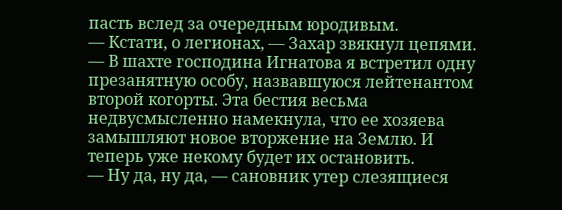пасть вслед за очередным юродивым.
— Кстати, о легионах, — Захар звякнул цепями. — В шахте господина Игнатова я встретил одну презанятную особу, назвавшуюся лейтенантом второй когорты. Эта бестия весьма недвусмысленно намекнула, что ее хозяева замышляют новое вторжение на Землю. И теперь уже некому будет их остановить.
— Ну да, ну да, — сановник утер слезящиеся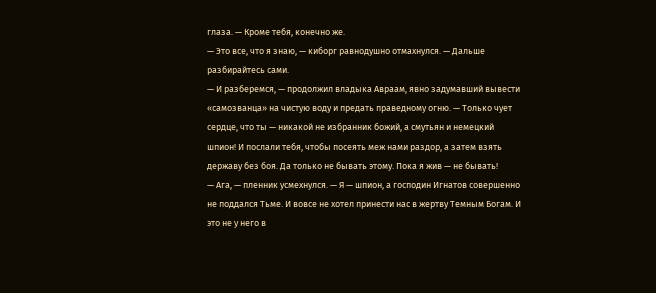глаза. — Кроме тебя, конечно же.
— Это все, что я знаю, — киборг равнодушно отмахнулся. — Дальше разбирайтесь сами.
— И разберемся, — продолжил владыка Авраам, явно задумавший вывести «самозванца» на чистую воду и предать праведному огню. — Только чует сердце, что ты — никакой не избранник божий, а смутьян и немецкий шпион! И послали тебя, чтобы посеять меж нами раздор, а затем взять державу без боя. Да только не бывать этому. Пока я жив — не бывать!
— Ага, — пленник усмехнулся. — Я — шпион, а господин Игнатов совершенно не поддался Тьме. И вовсе не хотел принести нас в жертву Темным Богам. И это не у него в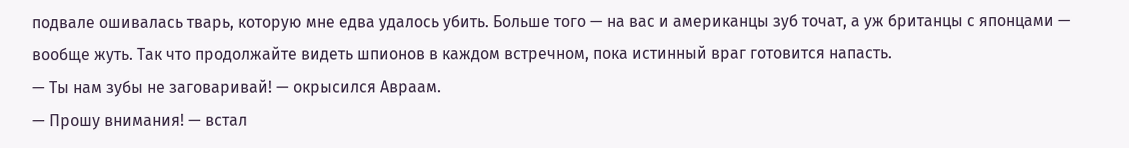подвале ошивалась тварь, которую мне едва удалось убить. Больше того — на вас и американцы зуб точат, а уж британцы с японцами — вообще жуть. Так что продолжайте видеть шпионов в каждом встречном, пока истинный враг готовится напасть.
— Ты нам зубы не заговаривай! — окрысился Авраам.
— Прошу внимания! — встал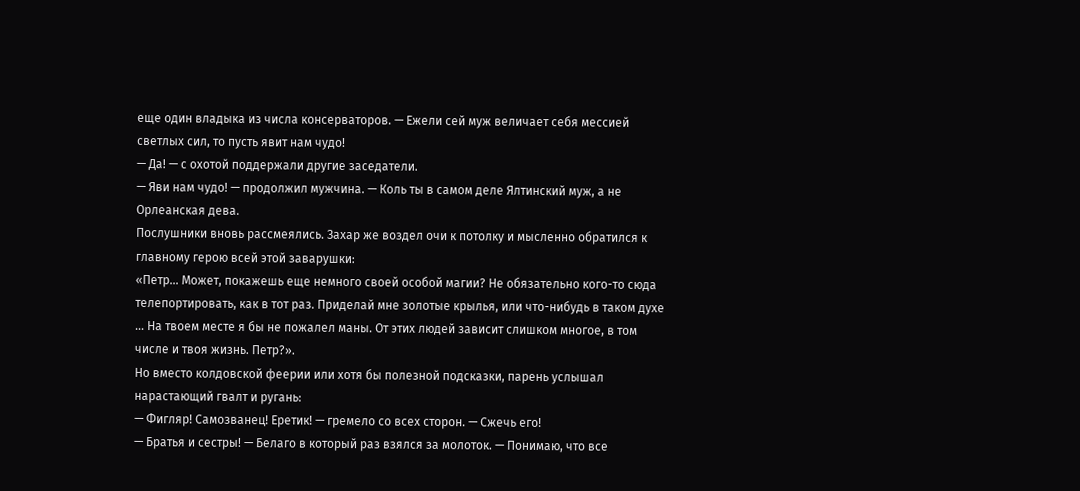еще один владыка из числа консерваторов. — Ежели сей муж величает себя мессией светлых сил, то пусть явит нам чудо!
— Да! — с охотой поддержали другие заседатели.
— Яви нам чудо! — продолжил мужчина. — Коль ты в самом деле Ялтинский муж, а не Орлеанская дева.
Послушники вновь рассмеялись. Захар же воздел очи к потолку и мысленно обратился к главному герою всей этой заварушки:
«Петр… Может, покажешь еще немного своей особой магии? Не обязательно кого-то сюда телепортировать, как в тот раз. Приделай мне золотые крылья, или что-нибудь в таком духе … На твоем месте я бы не пожалел маны. От этих людей зависит слишком многое, в том числе и твоя жизнь. Петр?».
Но вместо колдовской феерии или хотя бы полезной подсказки, парень услышал нарастающий гвалт и ругань:
— Фигляр! Самозванец! Еретик! — гремело со всех сторон. — Сжечь его!
— Братья и сестры! — Белаго в который раз взялся за молоток. — Понимаю, что все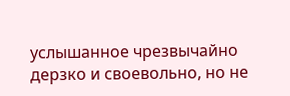услышанное чрезвычайно дерзко и своевольно, но не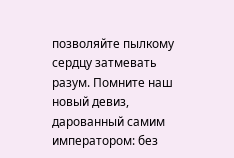позволяйте пылкому сердцу затмевать разум. Помните наш новый девиз, дарованный самим императором: без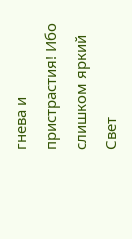гнева и пристрастия! Ибо слишком яркий Свет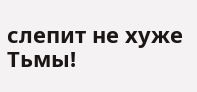слепит не хуже Тьмы!